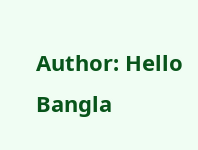Author: Hello Bangla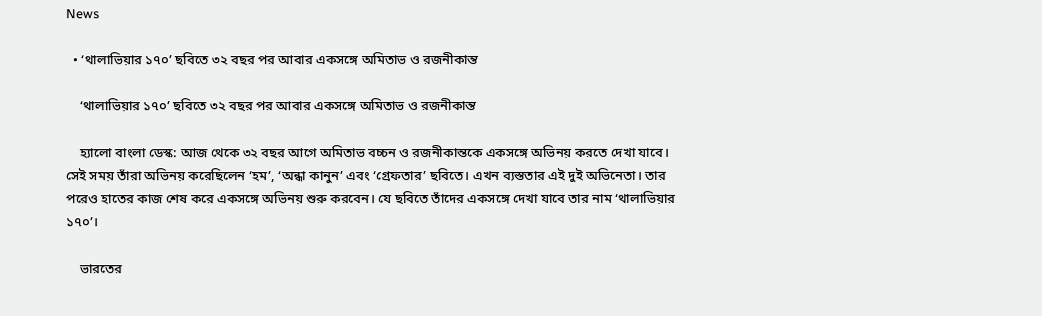News

  • ‘থালাভিয়ার ১৭০’ ছবিতে ৩২ বছর পর আবার একসঙ্গে অমিতাভ ও রজনীকান্ত

    ‘থালাভিয়ার ১৭০’ ছবিতে ৩২ বছর পর আবার একসঙ্গে অমিতাভ ও রজনীকান্ত

    হ্যালো বাংলা ডেস্ক: আজ থেকে ৩২ বছর আগে অমিতাভ বচ্চন ও রজনীকান্তকে একসঙ্গে অভিনয় করতে দেখা যাবে। সেই সময় তাঁরা অভিনয় করেছিলেন ‘হম’, ‘অন্ধা কানুন’ এবং ‘গ্রেফতার’ ছবিতে। এখন ব্যস্ততার এই দুই অভিনেতা। তার পরেও হাতের কাজ শেষ করে একসঙ্গে অভিনয় শুরু করবেন। যে ছবিতে তাঁদের একসঙ্গে দেখা যাবে তার নাম ‘থালাভিয়ার ১৭০’।

    ভারতের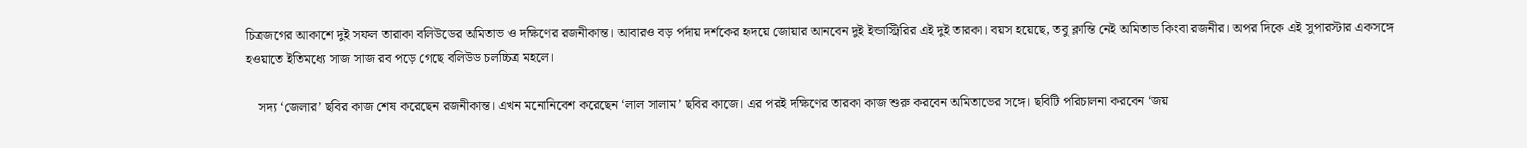চিত্রজগের আকাশে দুই সফল তারাকা বলিউডের অমিতাভ ও দক্ষিণের রজনীকান্ত। আবারও বড় পর্দায় দর্শকের হৃদয়ে জোয়ার আনবেন দুই ইন্ডাস্ট্রিরির এই দুই তারকা। বয়স হয়েছে, তবু ক্লান্তি নেই অমিতাভ কিংবা রজনীর। অপর দিকে এই সুপারস্টার একসঙ্গে হওয়াতে ইতিমধ্যে সাজ সাজ রব পড়ে গেছে বলিউড চলচ্চিত্র মহলে।

    সদ্য ‘জেলার’ ছবির কাজ শেষ করেছেন রজনীকান্ত। এখন মনোনিবেশ করেছেন ‘লাল সালাম’ ছবির কাজে। এর পরই দক্ষিণের তারকা কাজ শুরু করবেন অমিতাভের সঙ্গে। ছবিটি পরিচালনা করবেন ‘জয়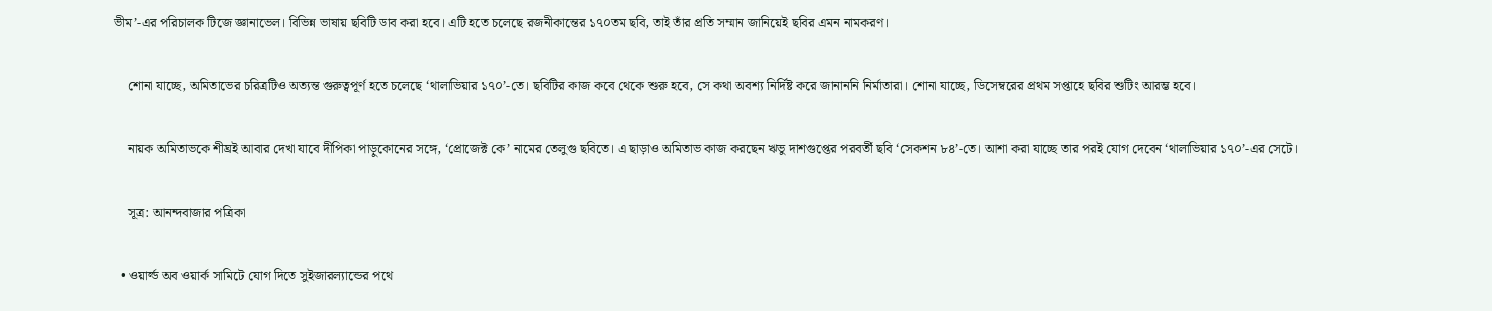ভীম’-এর পরিচালক টিজে জ্ঞানাভেল। বিভিন্ন ভাষায় ছবিটি ডাব করা হবে। এটি হতে চলেছে রজনীকান্তের ১৭০তম ছবি, তাই তাঁর প্রতি সম্মান জানিয়েই ছবির এমন নামকরণ।

    শোনা যাচ্ছে, অমিতাভের চরিত্রটিও অত্যন্ত গুরুত্বপূর্ণ হতে চলেছে ‘থালাভিয়ার ১৭০’-তে। ছবিটির কাজ কবে থেকে শুরু হবে, সে কথা অবশ্য নির্দিষ্ট করে জানাননি নির্মাতারা। শোনা যাচ্ছে, ডিসেম্বরের প্রথম সপ্তাহে ছবির শুটিং আরম্ভ হবে।

    নায়ক অমিতাভকে শীঘ্রই আবার দেখা যাবে দীপিকা পাড়ুকোনের সঙ্গে, ‘প্রোজেক্ট কে’ নামের তেলুগু ছবিতে। এ ছাড়াও অমিতাভ কাজ করছেন ঋভু দাশগুপ্তের পরবর্তী ছবি ‘সেকশন ৮৪’-তে। আশা করা যাচ্ছে তার পরই যোগ দেবেন ‘থালাভিয়ার ১৭০’-এর সেটে।

    সূত্র: আনন্দবাজার পত্রিকা

  • ওয়ার্ল্ড অব ওয়ার্ক সামিটে যোগ দিতে সুইজারল্যান্ডের পথে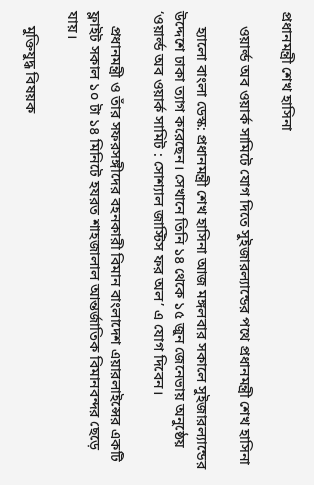প্রধানমন্ত্রী শেখ হাসিনা

    ওয়ার্ল্ড অব ওয়ার্ক সামিটে যোগ দিতে সুইজারল্যান্ডের পথে প্রধানমন্ত্রী শেখ হাসিনা

    হ্যালো বাংলা ডেস্ক: প্রধানমন্ত্রী শেখ হাসিনা আজ মঙ্গলবার সকালে সুইজারল্যান্ডের উদ্দেশে ঢাকা ত্যাগ করেছেন। সেখানে তিনি ১৪ থেকে ১৫ জুন জেনেভায় অনুষ্ঠেয় ‘ওয়ার্ল্ড অব ওয়ার্ক সামিট : সোশ্যাল জাস্টিস ফর অল’ এ যোগ দিবেন।

    প্রধানমন্ত্রী ও তাঁর সফরসঙ্গীদের বহনকারী বিমান বাংলাদেশ এয়ারলাইন্সের একটি ফ্লাইট সকাল ১০ টা ১৪ মিনিটে হযরত শাহজালাল আন্তর্জাতিক বিমানবন্দর ছেড়ে যায়।

    মুক্তিযুদ্ধ বিষয়ক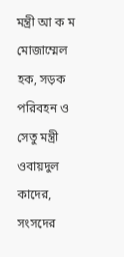মন্ত্রী আ ক ম মোজাম্মেল হক, সড়ক পরিবহন ও সেতু মন্ত্রী ওবায়দুল কাদের, সংসদের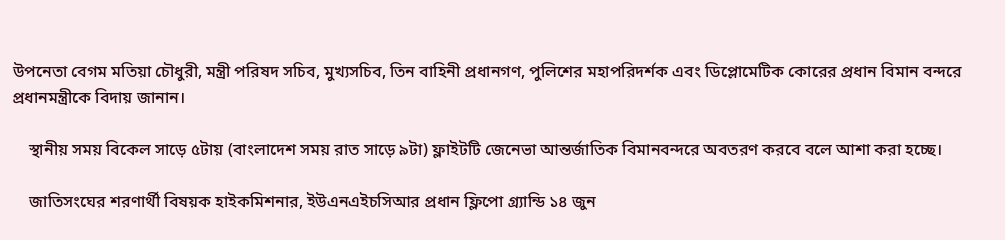উপনেতা বেগম মতিয়া চৌধুরী, মন্ত্রী পরিষদ সচিব, মুখ্যসচিব, তিন বাহিনী প্রধানগণ, পুলিশের মহাপরিদর্শক এবং ডিপ্লোমেটিক কোরের প্রধান বিমান বন্দরে প্রধানমন্ত্রীকে বিদায় জানান।

    স্থানীয় সময় বিকেল সাড়ে ৫টায় (বাংলাদেশ সময় রাত সাড়ে ৯টা) ফ্লাইটটি জেনেভা আন্তর্জাতিক বিমানবন্দরে অবতরণ করবে বলে আশা করা হচ্ছে।

    জাতিসংঘের শরণার্থী বিষয়ক হাইকমিশনার, ইউএনএইচসিআর প্রধান ফ্লিপো গ্র্যান্ডি ১৪ জুন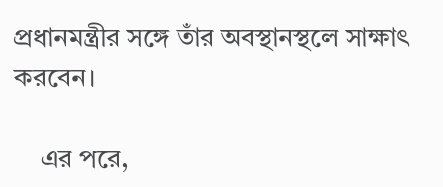প্রধানমন্ত্রীর সঙ্গে তাঁর অবস্থানস্থলে সাক্ষাৎ করবেন।

    এর পরে,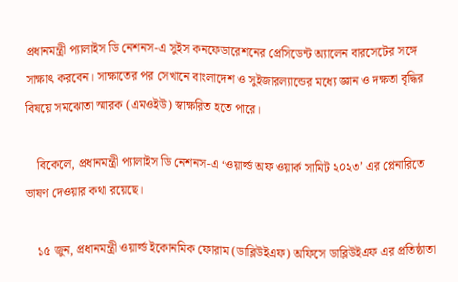প্রধানমন্ত্রী প্যালাইস ডি নেশনস-এ সুইস কনফেডারেশনের প্রেসিডেন্ট অ্যালেন বারসেটের সঙ্গে সাক্ষাৎ করবেন। সাক্ষাতের পর সেখানে বাংলাদেশ ও সুইজারল্যান্ডের মধ্যে জ্ঞান ও দক্ষতা বৃদ্ধির বিষয়ে সমঝোতা স্মারক (এমওইউ) স্বাক্ষরিত হতে পারে।

    বিকেলে, প্রধানমন্ত্রী প্যালাইস ডি নেশনস-এ ‘ওয়ার্ল্ড অফ ওয়ার্ক সামিট ২০২৩’ এর প্লেনারিতে ভাষণ দেওয়ার কথা রয়েছে।

    ১৫ জুন, প্রধানমন্ত্রী ওয়ার্ল্ড ইকোনমিক ফোরাম (ডাব্লিউইএফ) অফিসে ডাব্লিউইএফ এর প্রতিষ্ঠাতা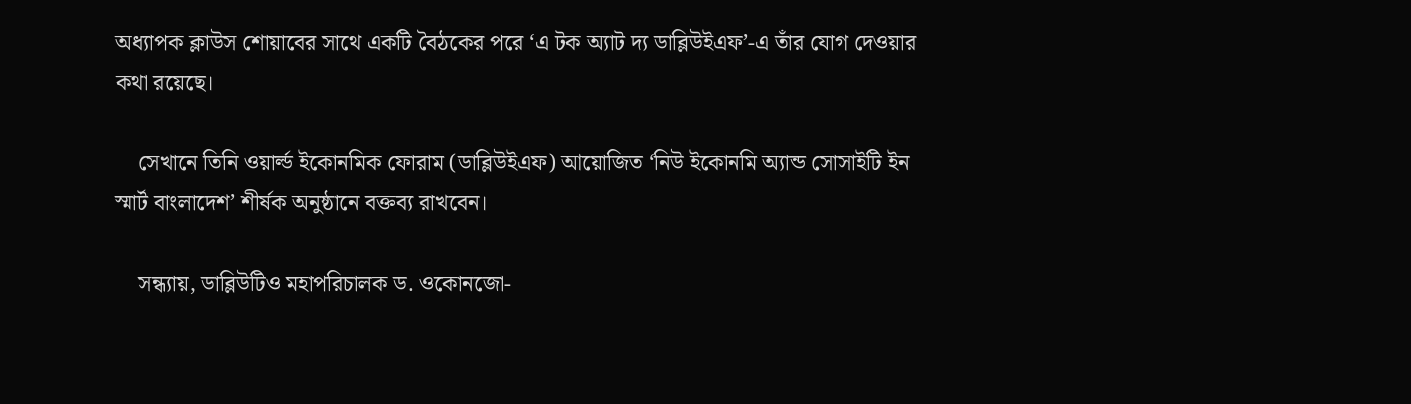অধ্যাপক ক্লাউস শোয়াবের সাথে একটি বৈঠকের পরে ‘এ টক অ্যাট দ্য ডাব্লিউইএফ’-এ তাঁর যোগ দেওয়ার কথা রয়েছে।

    সেখানে তিনি ওয়ার্ল্ড ইকোনমিক ফোরাম (ডাব্লিউইএফ) আয়োজিত ‘নিউ ইকোনমি অ্যান্ড সোসাইটি ইন স্মার্ট বাংলাদেশ’ শীর্ষক অনুষ্ঠানে বক্তব্য রাখবেন।

    সন্ধ্যায়, ডাব্লিউটিও মহাপরিচালক ড. ওকোনজো-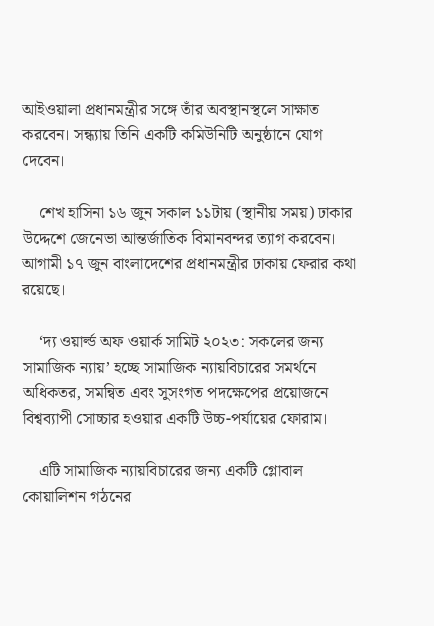আইওয়ালা প্রধানমন্ত্রীর সঙ্গে তাঁর অবস্থানস্থলে সাক্ষাত করবেন। সন্ধ্যায় তিনি একটি কমিউনিটি অনুষ্ঠানে যোগ দেবেন।

    শেখ হাসিনা ১৬ জুন সকাল ১১টায় (স্থানীয় সময়) ঢাকার উদ্দেশে জেনেভা আন্তর্জাতিক বিমানবন্দর ত্যাগ করবেন। আগামী ১৭ জুন বাংলাদেশের প্রধানমন্ত্রীর ঢাকায় ফেরার কথা রয়েছে।

    ‘দ্য ওয়ার্ল্ড অফ ওয়ার্ক সামিট ২০২৩: সকলের জন্য সামাজিক ন্যায়’ হচ্ছে সামাজিক ন্যায়বিচারের সমর্থনে অধিকতর, সমন্বিত এবং সুসংগত পদক্ষেপের প্রয়োজনে বিশ্বব্যাপী সোচ্চার হওয়ার একটি উচ্চ-পর্যায়ের ফোরাম।

    এটি সামাজিক ন্যায়বিচারের জন্য একটি গ্লোবাল কোয়ালিশন গঠনের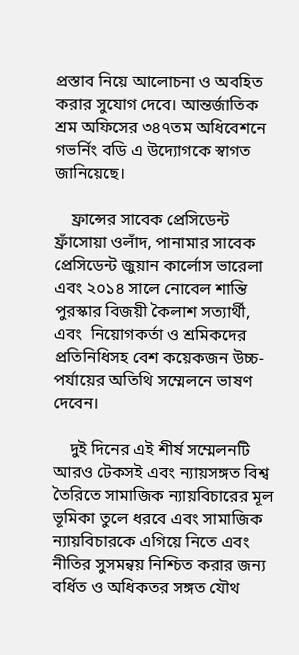প্রস্তাব নিয়ে আলোচনা ও অবহিত করার সুযোগ দেবে। আন্তর্জাতিক শ্রম অফিসের ৩৪৭তম অধিবেশনে গভর্নিং বডি এ উদ্যোগকে স্বাগত জানিয়েছে।

    ফ্রান্সের সাবেক প্রেসিডেন্ট ফ্রাঁসোয়া ওলাঁদ, পানামার সাবেক প্রেসিডেন্ট জুয়ান কার্লোস ভারেলা এবং ২০১৪ সালে নোবেল শান্তি পুরস্কার বিজয়ী কৈলাশ সত্যার্থী, এবং  নিয়োগকর্তা ও শ্রমিকদের প্রতিনিধিসহ বেশ কয়েকজন উচ্চ-পর্যায়ের অতিথি সম্মেলনে ভাষণ দেবেন।

    দুই দিনের এই শীর্ষ সম্মেলনটি আরও টেকসই এবং ন্যায়সঙ্গত বিশ্ব তৈরিতে সামাজিক ন্যায়বিচারের মূল ভূমিকা তুলে ধরবে এবং সামাজিক ন্যায়বিচারকে এগিয়ে নিতে এবং নীতির সুসমন্বয় নিশ্চিত করার জন্য বর্ধিত ও অধিকতর সঙ্গত যৌথ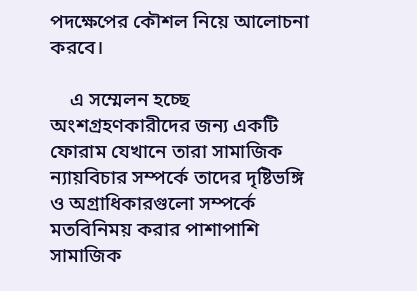পদক্ষেপের কৌশল নিয়ে আলোচনা করবে।

    এ সম্মেলন হচ্ছে অংশগ্রহণকারীদের জন্য একটি ফোরাম যেখানে তারা সামাজিক ন্যায়বিচার সম্পর্কে তাদের দৃষ্টিভঙ্গি ও অগ্রাধিকারগুলো সম্পর্কে মতবিনিময় করার পাশাপাশি সামাজিক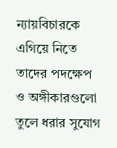ন্যায়বিচারকে এগিয়ে নিতে তাদের পদক্ষেপ ও অঙ্গীকারগুলো তুলে ধরার সুযোগ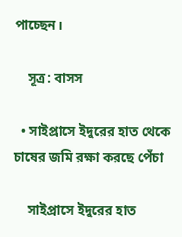পাচ্ছেন।

    সূত্র: বাসস

  • সাইপ্রাসে ইদুরের হাত থেকে চাষের জমি রক্ষা করছে পেঁচা

    সাইপ্রাসে ইদুরের হাত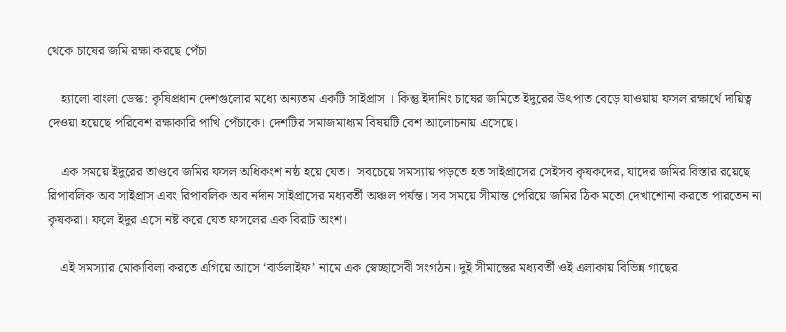থেকে চাষের জমি রক্ষা করছে পেঁচা

    হ্যালো বাংলা ডেস্ক: কৃষিপ্রধান দেশগুলোর মধ্যে অন্যতম একটি সাইপ্রাস । কিন্তু ইদানিং চাষের জমিতে ইদুরের উৎপাত বেড়ে যাওয়ায় ফসল রক্ষার্থে দায়িত্ব দেওয়া হয়েছে পরিবেশ রক্ষাকারি পাখি পেঁচাকে। দেশটির সমাজমাধ্যম বিষয়টি বেশ আলোচনায় এসেছে।

    এক সময়ে ইদুরের তাণ্ডবে জমির ফসল অধিকংশ নষ্ঠ হয়ে যেত।  সবচেয়ে সমস্যায় পড়তে হত সাইপ্রাসের সেইসব কৃষকদের, যাদের জমির বিস্তার রয়েছে রিপাবলিক অব সাইপ্রাস এবং রিপাবলিক অব নর্দান সাইপ্রাসের মধ্যবর্তী অঞ্চল পর্যন্ত। সব সময়ে সীমান্ত পেরিয়ে জমির ঠিক মতো দেখাশোনা করতে পারতেন না কৃষকরা। ফলে ইদুর এসে নষ্ট করে যেত ফসলের এক বিরাট অংশ।

    এই সমস্যার মোকাবিলা করতে এগিয়ে আসে ‘বার্ডলাইফ’ নামে এক স্বেচ্ছাসেবী সংগঠন। দুই সীমান্তের মধ্যবর্তী ওই এলাকায় বিভিন্ন গাছের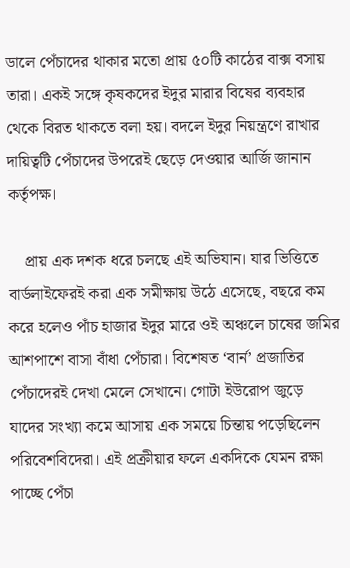ডালে পেঁচাদের থাকার মতো প্রায় ৫০টি কাঠের বাক্স বসায় তারা। একই সঙ্গে কৃষকদের ইদুর মারার বিষের ব্যবহার থেকে বিরত থাকতে বলা হয়। বদলে ইদুর নিয়ন্ত্রণে রাখার দায়িত্বটি পেঁচাদের উপরেই ছেড়ে দেওয়ার আর্জি জানান কর্তৃপক্ষ।

    প্রায় এক দশক ধরে চলছে এই অভিযান। যার ভিত্তিতে বার্ডলাইফেরই করা এক সমীক্ষায় উঠে এসেছে, বছরে কম করে হলেও পাঁচ হাজার ইদুর মারে ওই অঞ্চলে চাষের জমির আশপাশে বাসা বাঁধা পেঁচারা। বিশেষত ‘বার্ন’ প্রজাতির পেঁচাদেরই দেখা মেলে সেখানে। গোটা ইউরোপ জুড়ে যাদের সংখ্যা কমে আসায় এক সময়ে চিন্তায় পড়েছিলেন পরিবেশবিদেরা। এই প্রক্রীয়ার ফলে একদিকে যেমন রক্ষা পাচ্ছে পেঁচা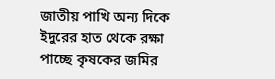জাতীয় পাখি অন্য দিকে ইদুরের হাত থেকে রক্ষা পাচ্ছে কৃষকের জমির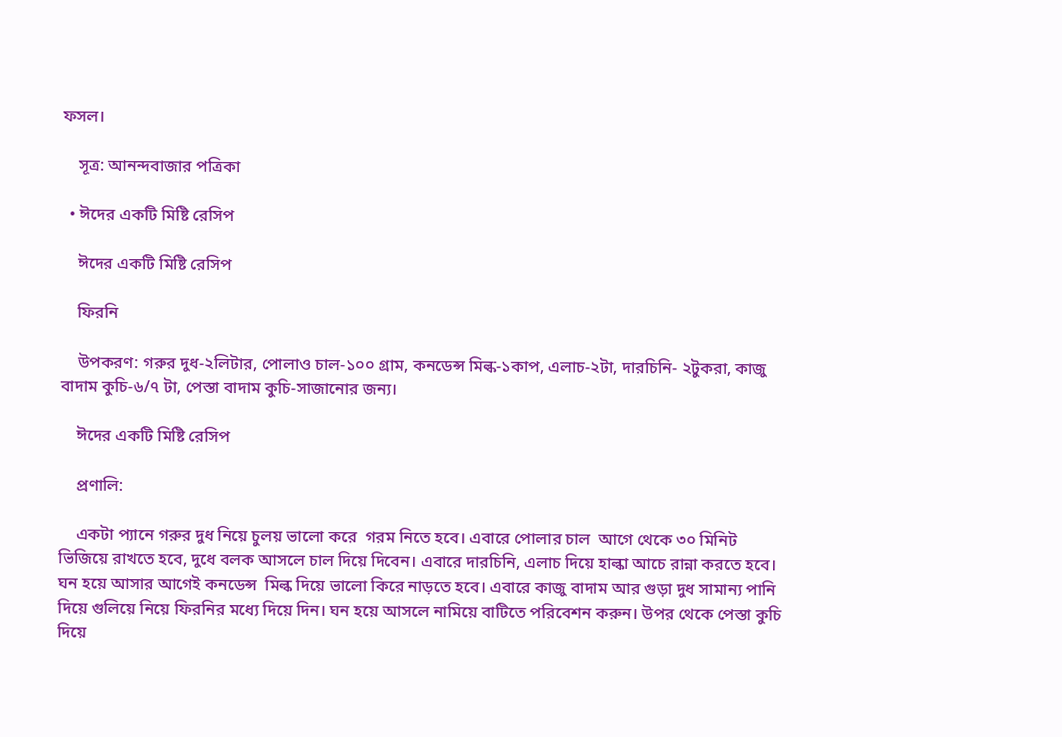ফসল।

    সূত্র: আনন্দবাজার পত্রিকা

  • ঈদের একটি মিষ্টি রেসিপ

    ঈদের একটি মিষ্টি রেসিপ

    ফিরনি

    উপকরণ: গরুর দুধ-২লিটার, পোলাও চাল-১০০ গ্রাম, কনডেন্স মিল্ক-১কাপ, এলাচ-২টা, দারচিনি- ২টুকরা, কাজু বাদাম কুচি-৬/৭ টা, পেস্তা বাদাম কুচি-সাজানোর জন্য।

    ঈদের একটি মিষ্টি রেসিপ

    প্রণালি:

    একটা প্যানে গরুর দুধ নিয়ে চুলয় ভালো করে  গরম নিতে হবে। এবারে পোলার চাল  আগে থেকে ৩০ মিনিট ভিজিয়ে রাখতে হবে, দুধে বলক আসলে চাল দিয়ে দিবেন। এবারে দারচিনি, এলাচ দিয়ে হাল্কা আচে রান্না করতে হবে। ঘন হয়ে আসার আগেই কনডেন্স  মিল্ক দিয়ে ভালো কিরে নাড়তে হবে। এবারে কাজু বাদাম আর গুড়া দুধ সামান্য পানি দিয়ে গুলিয়ে নিয়ে ফিরনির মধ্যে দিয়ে দিন। ঘন হয়ে আসলে নামিয়ে বাটিতে পরিবেশন করুন। উপর থেকে পেস্তা কুচি দিয়ে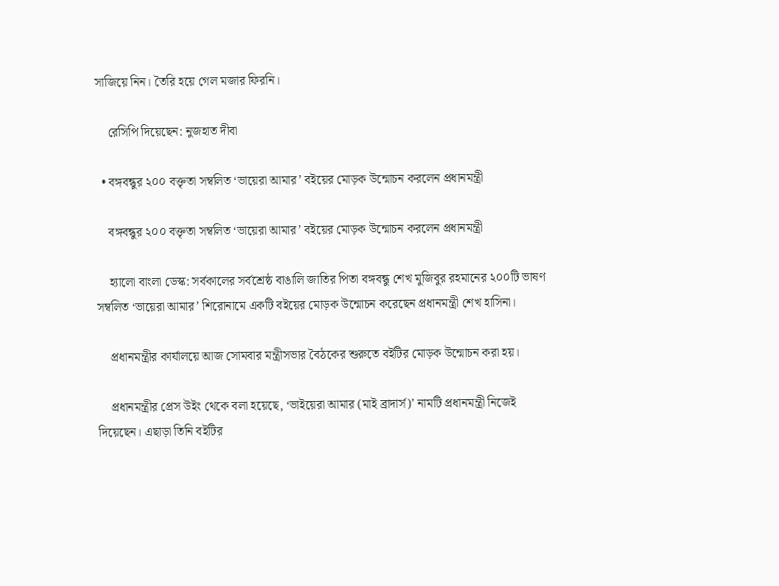সাজিয়ে নিন। তৈরি হয়ে গেল মজার ফিরনি।

    রেসিপি দিয়েছেন: নুজহাত দীবা

  • বঙ্গবন্ধুর ২০০ বক্তৃতা সম্বলিত ‘ভায়েরা আমার’ বইয়ের মোড়ক উন্মোচন করলেন প্রধানমন্ত্রী

    বঙ্গবন্ধুর ২০০ বক্তৃতা সম্বলিত ‘ভায়েরা আমার’ বইয়ের মোড়ক উন্মোচন করলেন প্রধানমন্ত্রী

    হ্যালো বাংলা ডেস্ক: সর্বকালের সর্বশ্রেষ্ঠ বাঙালি জাতির পিতা বঙ্গবন্ধু শেখ মুজিবুর রহমানের ২০০টি ভাষণ সম্বলিত ‘ভায়েরা আমার’ শিরোনামে একটি বইয়ের মোড়ক উন্মোচন করেছেন প্রধানমন্ত্রী শেখ হাসিনা।

    প্রধানমন্ত্রীর কার্যালয়ে আজ সোমবার মন্ত্রীসভার বৈঠকের শুরুতে বইটির মোড়ক উন্মোচন করা হয়।

    প্রধানমন্ত্রীর প্রেস উইং থেকে বলা হয়েছে, ‘ভাইয়েরা আমার (মাই ব্রাদার্স)’ নামটি প্রধানমন্ত্রী নিজেই দিয়েছেন। এছাড়া তিনি বইটির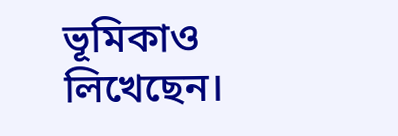ভূমিকাও লিখেছেন।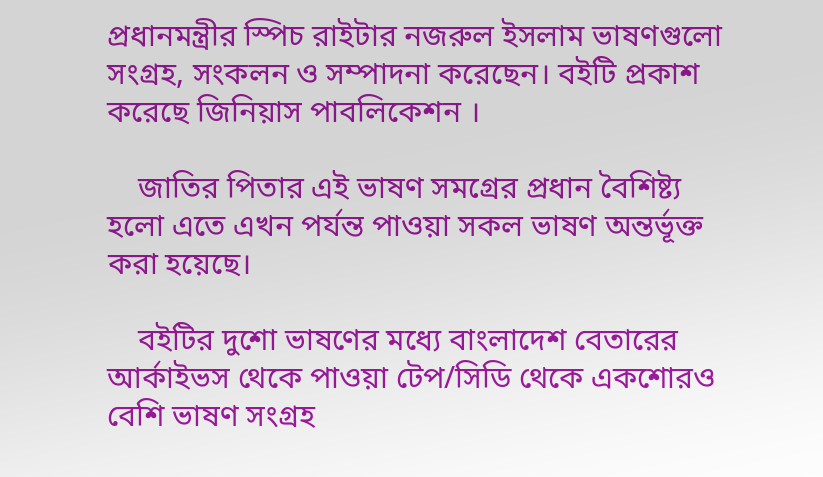প্রধানমন্ত্রীর স্পিচ রাইটার নজরুল ইসলাম ভাষণগুলো সংগ্রহ, সংকলন ও সম্পাদনা করেছেন। বইটি প্রকাশ করেছে জিনিয়াস পাবলিকেশন ।

    জাতির পিতার এই ভাষণ সমগ্রের প্রধান বৈশিষ্ট্য হলো এতে এখন পর্যন্ত পাওয়া সকল ভাষণ অন্তর্ভূক্ত করা হয়েছে।

    বইটির দুশো ভাষণের মধ্যে বাংলাদেশ বেতারের আর্কাইভস থেকে পাওয়া টেপ/সিডি থেকে একশোরও বেশি ভাষণ সংগ্রহ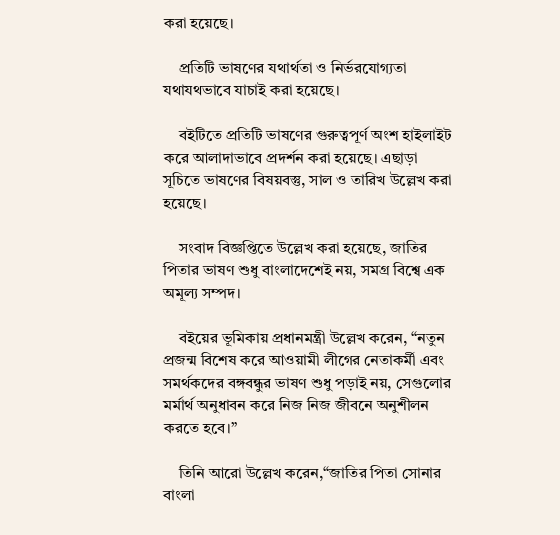করা হয়েছে।

    প্রতিটি ভাষণের যথার্থতা ও নির্ভরযোগ্যতা যথাযথভাবে যাচাই করা হয়েছে।

    বইটিতে প্রতিটি ভাষণের গুরুত্বপূর্ণ অংশ হাইলাইট করে আলাদাভাবে প্রদর্শন করা হয়েছে। এছাড়া সূচিতে ভাষণের বিষয়বস্তু, সাল ও তারিখ উল্লেখ করা হয়েছে।

    সংবাদ বিজ্ঞপ্তিতে উল্লেখ করা হয়েছে, জাতির পিতার ভাষণ শুধু বাংলাদেশেই নয়, সমগ্র বিশ্বে এক অমূল্য সম্পদ।

    বইয়ের ভূমিকায় প্রধানমন্ত্রী উল্লেখ করেন, “নতুন প্রজন্ম বিশেষ করে আওয়ামী লীগের নেতাকর্মী এবং সমর্থকদের বঙ্গবন্ধুর ভাষণ শুধু পড়াই নয়, সেগুলোর মর্মার্থ অনুধাবন করে নিজ নিজ জীবনে অনুশীলন করতে হবে।”

    তিনি আরো উল্লেখ করেন,“জাতির পিতা সোনার বাংলা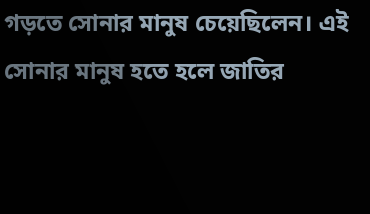গড়তে সোনার মানুষ চেয়েছিলেন। এই সোনার মানুষ হতে হলে জাতির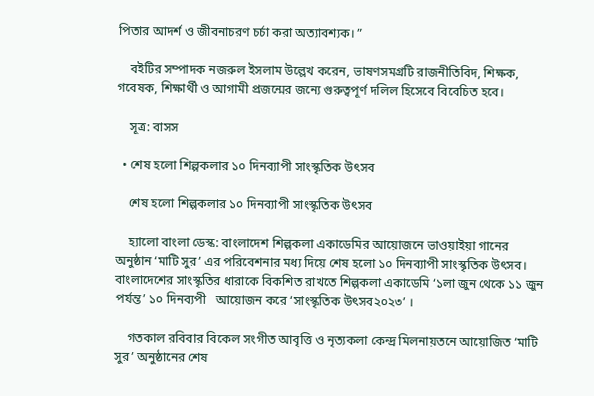পিতার আদর্শ ও জীবনাচরণ চর্চা করা অত্যাবশ্যক। ”

    বইটির সম্পাদক নজরুল ইসলাম উল্লেখ করেন, ভাষণসমগ্রটি রাজনীতিবিদ, শিক্ষক, গবেষক, শিক্ষার্থী ও আগামী প্রজন্মের জন্যে গুরুত্বপূর্ণ দলিল হিসেবে বিবেচিত হবে।

    সূত্র: বাসস

  • শেষ হলো শিল্পকলার ১০ দিনব্যাপী সাংস্কৃতিক উৎসব

    শেষ হলো শিল্পকলার ১০ দিনব্যাপী সাংস্কৃতিক উৎসব

    হ্যালো বাংলা ডেস্ক: বাংলাদেশ শিল্পকলা একাডেমির আয়োজনে ভাওয়াইয়া গানের অনুষ্ঠান ‘মাটি সুর’ এর পরিবেশনার মধ্য দিয়ে শেষ হলো ১০ দিনব্যাপী সাংস্কৃতিক উৎসব। বাংলাদেশের সাংস্কৃতির ধারাকে বিকশিত রাখতে শিল্পকলা একাডেমি ‘১লা জুন থেকে ১১ জুন পর্যন্ত’ ১০ দিনব্যপী   আয়োজন করে ‘সাংস্কৃতিক উৎসব২০২৩’ ।

    গতকাল রবিবার বিকেল সংগীত আবৃত্তি ও নৃত্যকলা কেন্দ্র মিলনায়তনে আয়োজিত ‘মাটি সুর’ অনুষ্ঠানের শেষ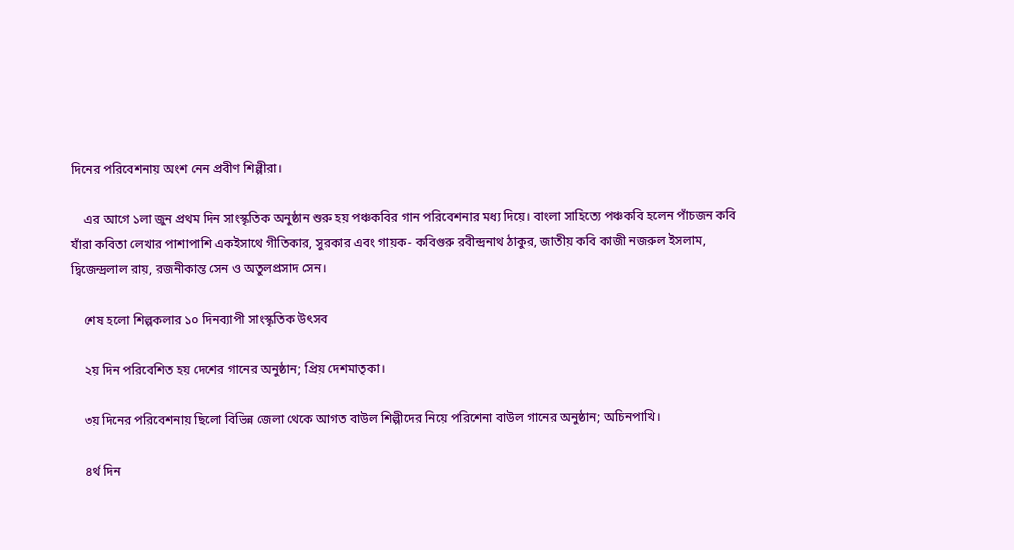দিনের পরিবেশনায় অংশ নেন প্রবীণ শিল্পীরা।

    এর আগে ১লা জুন প্রথম দিন সাংস্কৃতিক অনুষ্ঠান শুরু হয় পঞ্চকবির গান পরিবেশনার মধ্য দিয়ে। বাংলা সাহিত্যে পঞ্চকবি হলেন পাঁচজন কবি যাঁরা কবিতা লেখার পাশাপাশি একইসাথে গীতিকার, সুরকার এবং গায়ক- কবিগুরু রবীন্দ্রনাথ ঠাকুর, জাতীয় কবি কাজী নজরুল ইসলাম, দ্বিজেন্দ্রলাল রায়, রজনীকান্ত সেন ও অতুলপ্রসাদ সেন।

    শেষ হলো শিল্পকলার ১০ দিনব্যাপী সাংস্কৃতিক উৎসব

    ২য় দিন পরিবেশিত হয় দেশের গানের অনুষ্ঠান; প্রিয় দেশমাতৃকা।

    ৩য় দিনের পরিবেশনায় ছিলো বিভিন্ন জেলা থেকে আগত বাউল শিল্পীদের নিয়ে পরিশেনা বাউল গানের অনুষ্ঠান; অচিনপাখি।

    ৪র্থ দিন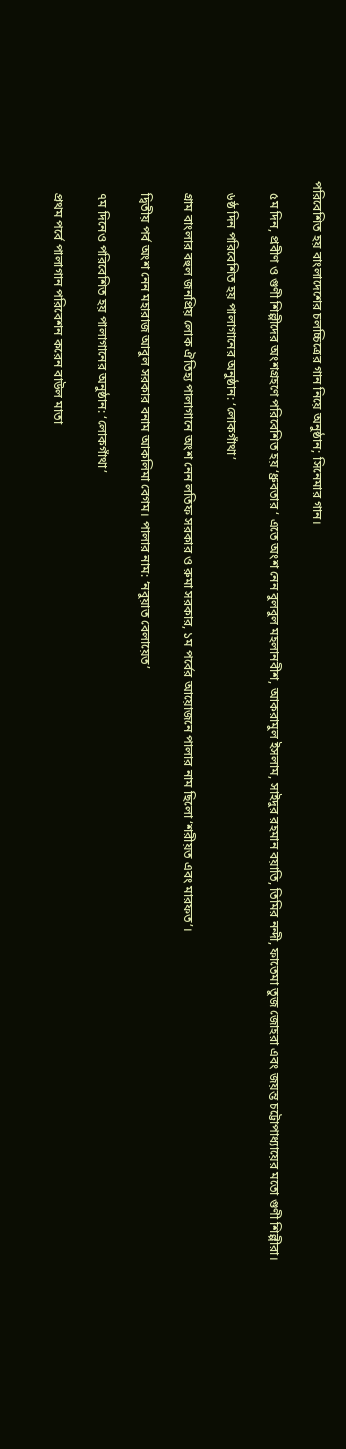পরিবেশিত হয় বাংলাদেশের চলচ্চিত্রের গান নিয়ে অনুষ্ঠান; সিনেমার গান।

    ৫ম দিন, প্রবীণ ও গুণী শিল্পীদের অংশগ্রহণে পরিবেশিত হয় ‘ধ্রুবতার ‘ এতে অংশ নেন বুলবুল মহলানবীশ, আকরামুল ইসলাম, সাইদুর রহমান বয়াতি, তিমির নন্দী, ফাতেমা তুজ জোহরা এবং জয়ন্ত চট্টোপাধ্যায়ের মতো গুণী শিল্পীরা।

    ৬ষ্ঠ দিন পরিবেশিত হয় পালাগানের অনুষ্ঠান: ‘লোকগাঁথা’

    গ্রাম বাংলার বহুল জনপ্রিয় লোক ঐতিহ্য পালাগানে অংশ নেন লতিফ সরকার ও রুমা সরকার, ১ম পর্বের আয়োজনে পালার নাম ছিলো ‘শরীয়ত এবং মারফত’।

    দ্বিতীয় পর্ব অংশ নেন মহারাজ আবুল সরকার বনাম আকলিমা বেগম। পালার নাম: ‘নবুয়াত বেলায়েত’

    ৭ম দিনেও পরিবেশিত হয় পালাগানের অনুষ্ঠান: ‘লোকগাঁথা’

    প্রথম পর্বে পালাগান পরিবেশন করেন বাউল মাতা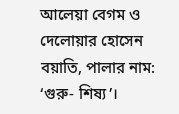আলেয়া বেগম ও দেলোয়ার হোসেন বয়াতি, পালার নাম: ‘গুরু- শিষ্য’।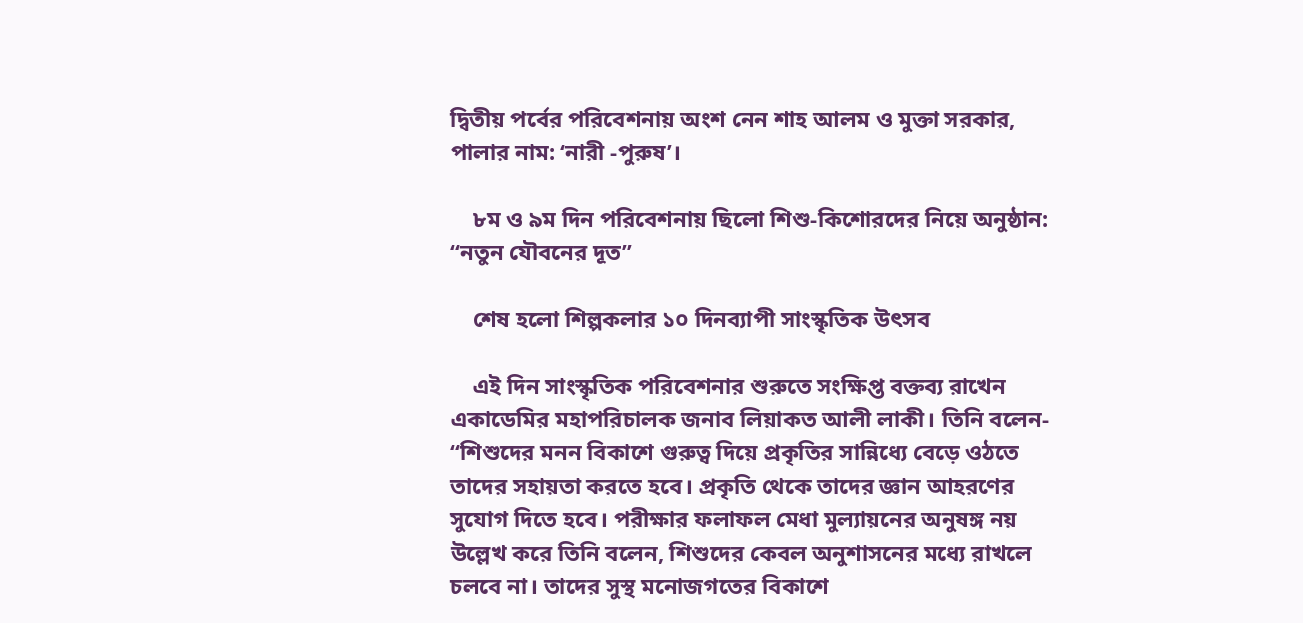দ্বিতীয় পর্বের পরিবেশনায় অংশ নেন শাহ আলম ও মুক্তা সরকার, পালার নাম: ‘নারী -পুরুষ’।

    ৮ম ও ৯ম দিন পরিবেশনায় ছিলো শিশু-কিশোরদের নিয়ে অনুষ্ঠান: “নতুন যৌবনের দূত”

    শেষ হলো শিল্পকলার ১০ দিনব্যাপী সাংস্কৃতিক উৎসব

    এই দিন সাংস্কৃতিক পরিবেশনার শুরুতে সংক্ষিপ্ত বক্তব্য রাখেন একাডেমির মহাপরিচালক জনাব লিয়াকত আলী লাকী। তিনি বলেন- “শিশুদের মনন বিকাশে গুরুত্ব দিয়ে প্রকৃতির সান্নিধ্যে বেড়ে ওঠতে তাদের সহায়তা করতে হবে। প্রকৃতি থেকে তাদের জ্ঞান আহরণের সুযোগ দিতে হবে। পরীক্ষার ফলাফল মেধা মুল্যায়নের অনুষঙ্গ নয় উল্লেখ করে তিনি বলেন, শিশুদের কেবল অনুশাসনের মধ্যে রাখলে চলবে না। তাদের সুস্থ মনোজগতের বিকাশে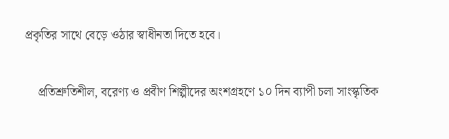প্রকৃতির সাথে বেড়ে ওঠার স্বাধীনতা দিতে হবে।

    প্রতিশ্রুতিশীল, বরেণ্য ও প্রবীণ শিল্পীদের অংশগ্রহণে ১০ দিন ব্যাপী চলা সাংস্কৃতিক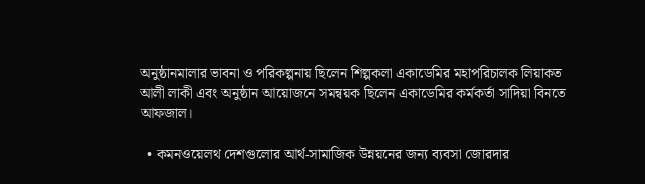অনুষ্ঠানমালার ভাবনা ও পরিকল্পনায় ছিলেন শিল্পকলা একাডেমির মহাপরিচালক লিয়াকত আলী লাকী এবং অনুষ্ঠান আয়োজনে সমন্বয়ক ছিলেন একাডেমির কর্মকর্তা সাদিয়া বিনতে আফজাল।

  • কমনওয়েলথ দেশগুলোর আর্থ-সামাজিক উন্নয়নের জন্য ব্যবসা জোরদার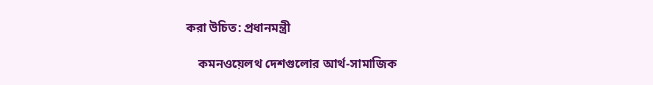করা উচিত: প্রধানমন্ত্রী

    কমনওয়েলথ দেশগুলোর আর্থ-সামাজিক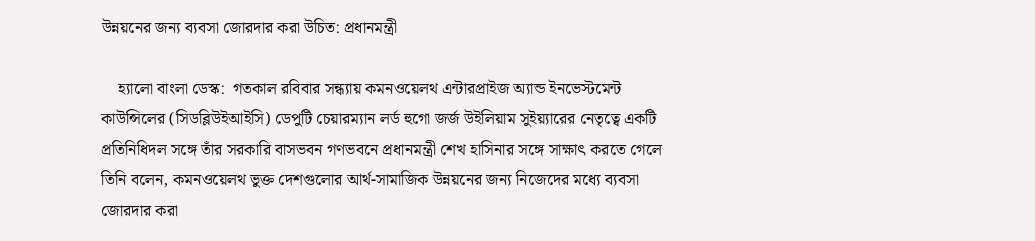উন্নয়নের জন্য ব্যবসা জোরদার করা উচিত: প্রধানমন্ত্রী

    হ্যালো বাংলা ডেস্ক:  গতকাল রবিবার সন্ধ্যায় কমনওয়েলথ এন্টারপ্রাইজ অ্যান্ড ইনভেস্টমেন্ট কাউন্সিলের (সিডব্লিউইআইসি) ডেপুটি চেয়ারম্যান লর্ড হুগো জর্জ উইলিয়াম সুইয়্যারের নেতৃত্বে একটি প্রতিনিধিদল সঙ্গে তাঁর সরকারি বাসভবন গণভবনে প্রধানমন্ত্রী শেখ হাসিনার সঙ্গে সাক্ষাৎ করতে গেলে তিনি বলেন, কমনওয়েলথ ভুক্ত দেশগুলোর আর্থ-সামাজিক উন্নয়নের জন্য নিজেদের মধ্যে ব্যবসা জোরদার করা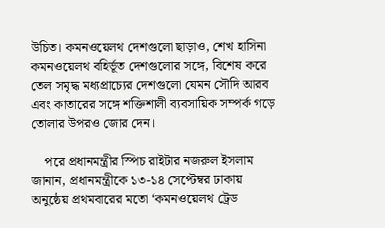উচিত। কমনওয়েলথ দেশগুলো ছাড়াও, শেখ হাসিনা কমনওয়েলথ বহির্ভূত দেশগুলোর সঙ্গে, বিশেষ করে তেল সমৃদ্ধ মধ্যপ্রাচ্যের দেশগুলো যেমন সৌদি আরব এবং কাতারের সঙ্গে শক্তিশালী ব্যবসায়িক সম্পর্ক গড়ে তোলার উপরও জোর দেন।

    পরে প্রধানমন্ত্রীর স্পিচ রাইটার নজরুল ইসলাম জানান, প্রধানমন্ত্রীকে ১৩-১৪ সেপ্টেম্বর ঢাকায় অনুষ্ঠেয় প্রথমবারের মতো ‘কমনওয়েলথ ট্রেড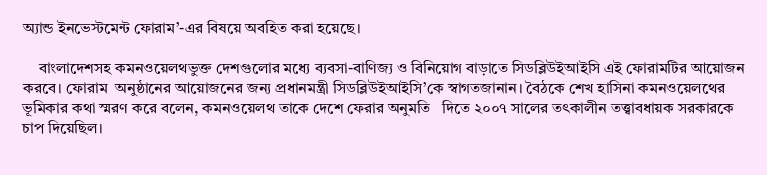অ্যান্ড ইনভেস্টমেন্ট ফোরাম’-এর বিষয়ে অবহিত করা হয়েছে।

    বাংলাদেশসহ কমনওয়েলথভুক্ত দেশগুলোর মধ্যে ব্যবসা-বাণিজ্য ও বিনিয়োগ বাড়াতে সিডব্লিউইআইসি এই ফোরামটির আয়োজন করবে। ফোরাম  অনুষ্ঠানের আয়োজনের জন্য প্রধানমন্ত্রী সিডব্লিউইআইসি’কে স্বাগতজানান। বৈঠকে শেখ হাসিনা কমনওয়েলথের ভূমিকার কথা স্মরণ করে বলেন, কমনওয়েলথ তাকে দেশে ফেরার অনুমতি   দিতে ২০০৭ সালের তৎকালীন তত্ত্বাবধায়ক সরকারকে চাপ দিয়েছিল।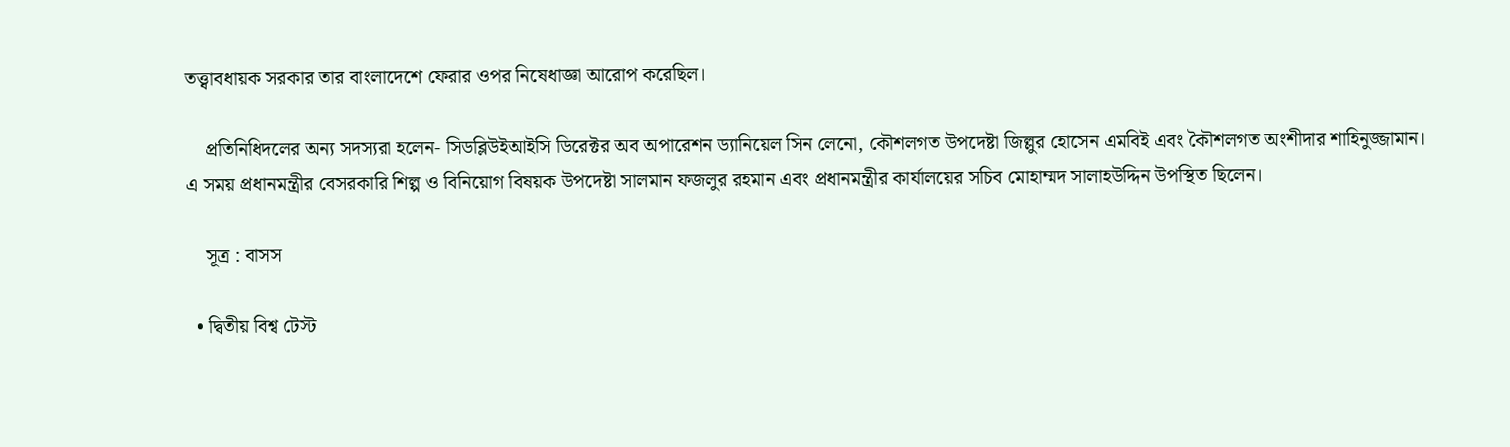তত্ত্বাবধায়ক সরকার তার বাংলাদেশে ফেরার ওপর নিষেধাজ্ঞা আরোপ করেছিল।

    প্রতিনিধিদলের অন্য সদস্যরা হলেন- সিডব্লিউইআইসি ডিরেক্টর অব অপারেশন ড্যানিয়েল সিন লেনো, কৌশলগত উপদেষ্টা জিল্লুর হোসেন এমবিই এবং কৈৗশলগত অংশীদার শাহিনুজ্জামান। এ সময় প্রধানমন্ত্রীর বেসরকারি শিল্প ও বিনিয়োগ বিষয়ক উপদেষ্টা সালমান ফজলুর রহমান এবং প্রধানমন্ত্রীর কার্যালয়ের সচিব মোহাম্মদ সালাহউদ্দিন উপস্থিত ছিলেন।

    সূত্র : বাসস

  • দ্বিতীয় বিশ্ব টেস্ট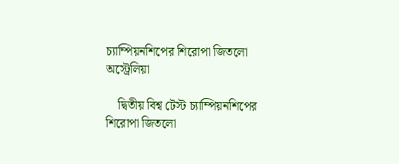চ্যাম্পিয়নশিপের শিরোপা জিতলো অস্ট্রেলিয়া

    দ্বিতীয় বিশ্ব টেস্ট চ্যাম্পিয়নশিপের শিরোপা জিতলো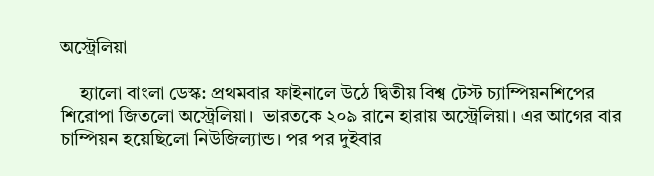অস্ট্রেলিয়া

    হ্যালো বাংলা ডেস্ক: প্রথমবার ফাইনালে উঠে দ্বিতীয় বিশ্ব টেস্ট চ্যাম্পিয়নশিপের শিরোপা জিতলো অস্ট্রেলিয়া।  ভারতকে ২০৯ রানে হারায় অস্ট্রেলিয়া। এর আগের বার চাম্পিয়ন হয়েছিলো নিউজিল্যান্ড। পর পর দুইবার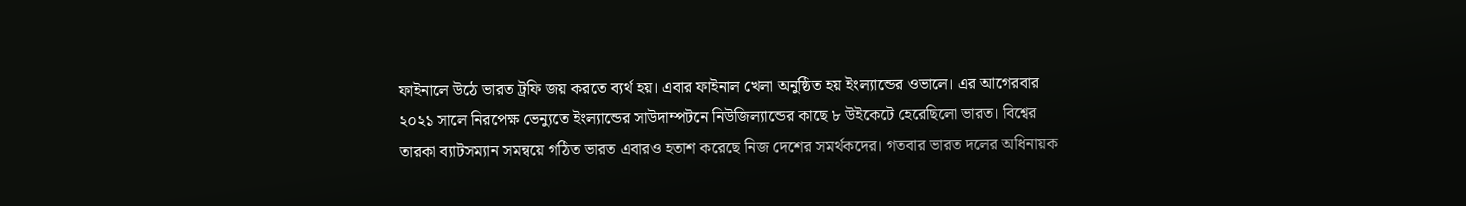ফাইনালে উঠে ভারত ট্রফি জয় করতে ব্যর্থ হয়। এবার ফাইনাল খেলা অনুষ্ঠিত হয় ইংল্যান্ডের ওভালে। এর আগেরবার ২০২১ সালে নিরপেক্ষ ভেন্যুতে ইংল্যান্ডের সাউদাম্পটনে নিউজিল্যান্ডের কাছে ৮ উইকেটে হেরেছিলো ভারত। বিশ্বের তারকা ব্যাটসম্যান সমন্বয়ে গঠিত ভারত এবারও হতাশ করেছে নিজ দেশের সমর্থকদের। গতবার ভারত দলের অধিনায়ক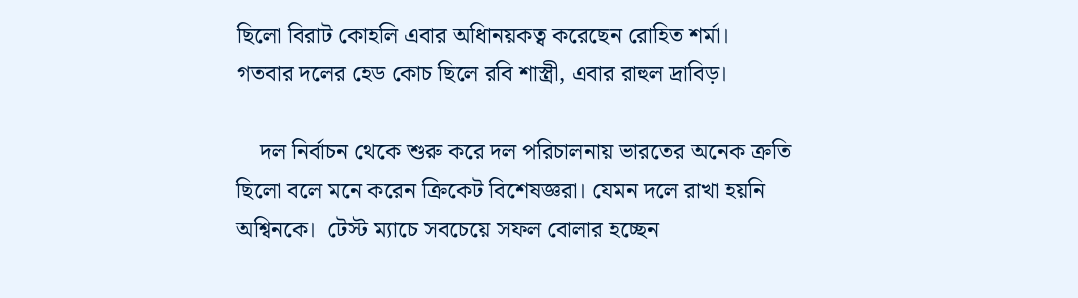ছিলো বিরাট কোহলি এবার অধিানয়কত্ব করেছেন রোহিত শর্মা। গতবার দলের হেড কোচ ছিলে রবি শাস্ত্রী, এবার রাহুল দ্রাবিড়।

    দল নির্বাচন থেকে শুরু করে দল পরিচালনায় ভারতের অনেক ক্রতি ছিলো বলে মনে করেন ক্রিকেট বিশেষজ্ঞরা। যেমন দলে রাখা হয়নি অশ্বিনকে।  টেস্ট ম্যাচে সবচেয়ে সফল বোলার হচ্ছেন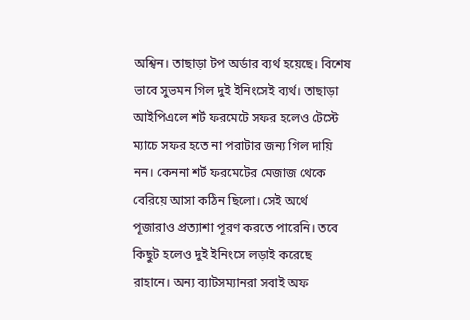অশ্বিন। তাছাড়া টপ অর্ডার ব্যর্থ হয়েছে। বিশেষ ভাবে সুভমন গিল দুই ইনিংসেই ব্যর্থ। তাছাড়া আইপিএলে শর্ট ফরমেটে সফর হলেও টেস্টে ম্যাচে সফর হতে না পরাটার জন্য গিল দায়ি নন। কেননা শর্ট ফরমেটের মেজাজ থেকে বেরিয়ে আসা কঠিন ছিলো। সেই অর্থে পূজারাও প্রত্যাশা পূরণ করতে পারেনি। তবে কিছুট হলেও দুই ইনিংসে লড়াই করেছে রাহানে। অন্য ব্যাটসম্যানরা সবাই অফ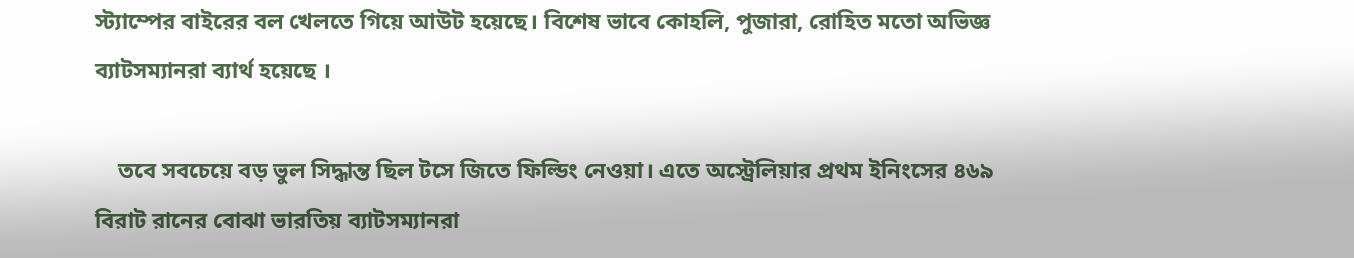স্ট্যাম্পের বাইরের বল খেলতে গিয়ে আউট হয়েছে। বিশেষ ভাবে কোহলি, পুজারা, রোহিত মতো অভিজ্ঞ ব্যাটসম্যানরা ব্যার্থ হয়েছে ।

    তবে সবচেয়ে বড় ভুল সিদ্ধান্ত ছিল টসে জিতে ফিল্ডিং নেওয়া। এতে অস্ট্রেলিয়ার প্রথম ইনিংসের ৪৬৯ বিরাট রানের বোঝা ভারতিয় ব্যাটসম্যানরা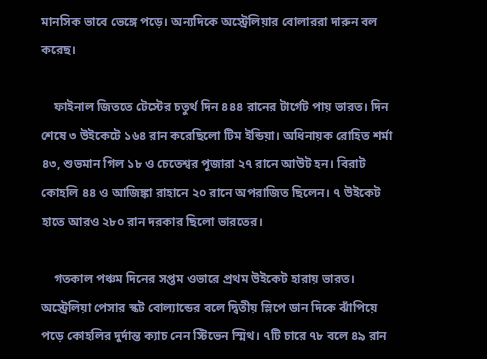মানসিক ভাবে ভেঙ্গে পড়ে। অন্যদিকে অস্ট্রেলিয়ার বোলাররা দারুন বল করেছ।

    ফাইনাল জিততে টেস্টের চতুর্থ দিন ৪৪৪ রানের টার্গেট পায় ভারত। দিন শেষে ৩ উইকেটে ১৬৪ রান করেছিলো টিম ইন্ডিয়া। অধিনায়ক রোহিত শর্মা ৪৩, শুভমান গিল ১৮ ও চেতেশ্বর পূজারা ২৭ রানে আউট হন। বিরাট কোহলি ৪৪ ও আজিঙ্কা রাহানে ২০ রানে অপরাজিত ছিলেন। ৭ উইকেট হাতে আরও ২৮০ রান দরকার ছিলো ভারতের।

    গতকাল পঞ্চম দিনের সপ্তম ওভারে প্রথম উইকেট হারায় ভারত। অস্ট্রেলিয়া পেসার স্কট বোল্যান্ডের বলে দ্বিতীয় স্লিপে ডান দিকে ঝাঁপিয়ে পড়ে কোহলির দুর্দান্ত ক্যাচ নেন স্টিভেন স্মিথ। ৭টি চারে ৭৮ বলে ৪৯ রান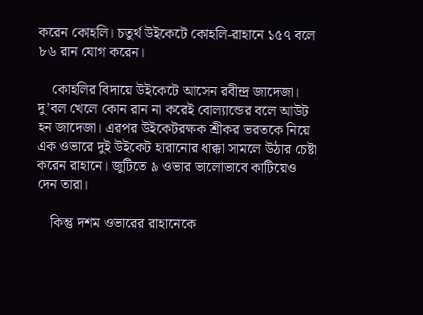করেন কোহলি। চতুর্থ উইকেটে কোহলি-রাহানে ১৫৭ বলে ৮৬ রান যোগ করেন।

    কোহলির বিদায়ে উইকেটে আসেন রবীন্দ্র জাদেজা। দু’বল খেলে কোন রান না করেই বোল্যান্ডের বলে আউট হন জাদেজা। এরপর উইকেটরক্ষক শ্রীকর ভরতকে নিয়ে এক ওভারে দুই উইকেট হারানোর ধাক্কা সামলে উঠার চেষ্টা করেন রাহানে। জুটিতে ৯ ওভার ভালোভাবে কাটিয়েও দেন তারা।

    কিন্তু দশম ওভারের রাহানেকে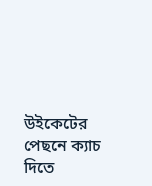উইকেটের পেছনে ক্যাচ দিতে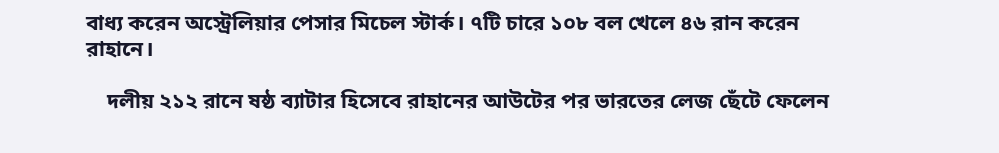বাধ্য করেন অস্ট্রেলিয়ার পেসার মিচেল স্টার্ক। ৭টি চারে ১০৮ বল খেলে ৪৬ রান করেন রাহানে।

    দলীয় ২১২ রানে ষষ্ঠ ব্যাটার হিসেবে রাহানের আউটের পর ভারতের লেজ ছেঁটে ফেলেন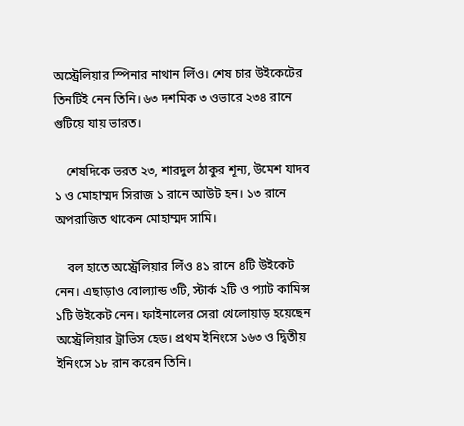অস্ট্রেলিয়ার স্পিনার নাথান লিঁও। শেষ চার উইকেটের তিনটিই নেন তিনি। ৬৩ দশমিক ৩ ওভারে ২৩৪ রানে গুটিয়ে যায় ভারত।

    শেষদিকে ভরত ২৩, শারদুল ঠাকুর শূন্য, উমেশ যাদব ১ ও মোহাম্মদ সিরাজ ১ রানে আউট হন। ১৩ রানে অপরাজিত থাকেন মোহাম্মদ সামি।

    বল হাতে অস্ট্রেলিয়ার লিঁও ৪১ রানে ৪টি উইকেট নেন। এছাড়াও বোল্যান্ড ৩টি, স্টার্ক ২টি ও প্যাট কামিন্স ১টি উইকেট নেন। ফাইনালের সেরা খেলোয়াড় হয়েছেন অস্ট্রেলিয়ার ট্রাভিস হেড। প্রথম ইনিংসে ১৬৩ ও দ্বিতীয় ইনিংসে ১৮ রান করেন তিনি।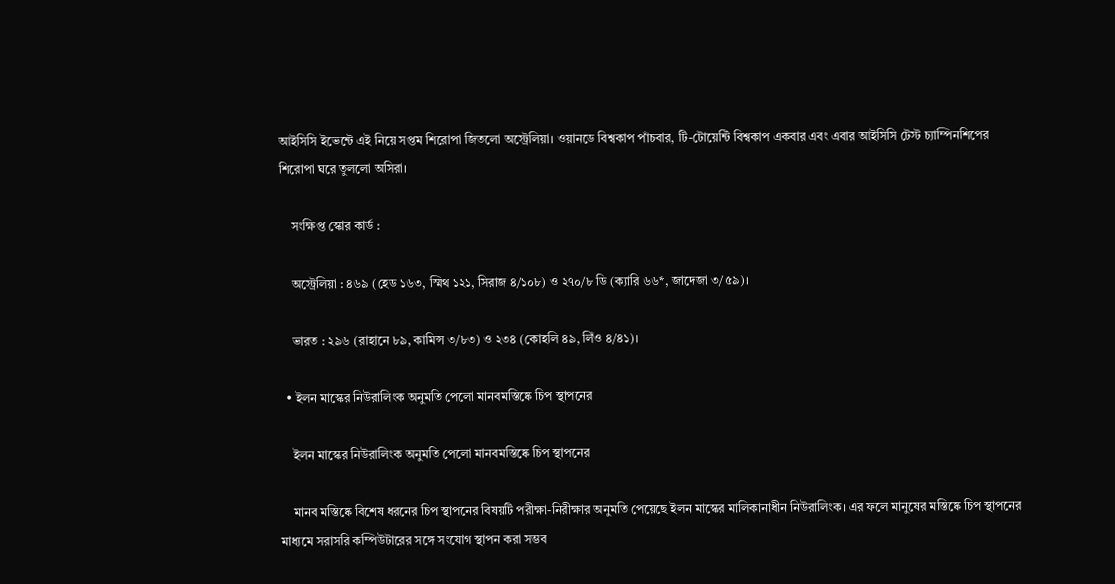আইসিসি ইভেন্টে এই নিয়ে সপ্তম শিরোপা জিতলো অস্ট্রেলিয়া। ওয়ানডে বিশ্বকাপ পাঁচবার, টি-টোয়েন্টি বিশ্বকাপ একবার এবং এবার আইসিসি টেস্ট চ্যাম্পিনশিপের শিরোপা ঘরে তুললো অসিরা।

    সংক্ষিপ্ত স্কোর কার্ড :

    অস্ট্রেলিয়া : ৪৬৯ (হেড ১৬৩, স্মিথ ১২১, সিরাজ ৪/১০৮) ও ২৭০/৮ ডি (ক্যারি ৬৬*, জাদেজা ৩/৫৯)।

    ভারত : ২৯৬ (রাহানে ৮৯, কামিন্স ৩/৮৩) ও ২৩৪ (কোহলি ৪৯, লিঁও ৪/৪১)।

  • ইলন মাস্কের নিউরালিংক অনুমতি পেলো মানবমস্তিষ্কে চিপ স্থাপনের

    ইলন মাস্কের নিউরালিংক অনুমতি পেলো মানবমস্তিষ্কে চিপ স্থাপনের

    মানব মস্তিষ্কে বিশেষ ধরনের চিপ স্থাপনের বিষয়টি পরীক্ষা-নিরীক্ষার অনুমতি পেয়েছে ইলন মাস্কের মালিকানাধীন নিউরালিংক। এর ফলে মানুষের মস্তিষ্কে চিপ স্থাপনের মাধ্যমে সরাসরি কম্পিউটারের সঙ্গে সংযোগ স্থাপন করা সম্ভব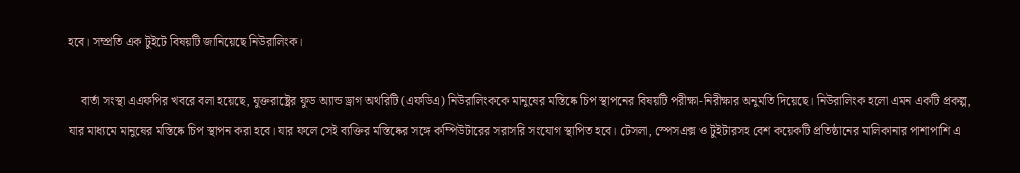হবে। সম্প্রতি এক টুইটে বিষয়টি জানিয়েছে নিউরালিংক।

    বার্তা সংস্থা এএফপির খবরে বলা হয়েছে, যুক্তরাষ্ট্রের ফুড অ্যান্ড ড্রাগ অথরিটি (এফডিএ) নিউরালিংককে মানুষের মস্তিষ্কে চিপ স্থাপনের বিষয়টি পরীক্ষা-নিরীক্ষার অনুমতি দিয়েছে। নিউরালিংক হলো এমন একটি প্রকল্প, যার মাধ্যমে মানুষের মস্তিষ্কে চিপ স্থাপন করা হবে। যার ফলে সেই ব্যক্তির মস্তিষ্কের সঙ্গে কম্পিউটারের সরাসরি সংযোগ স্থাপিত হবে। টেসলা, স্পেসএক্স ও টুইটারসহ বেশ কয়েকটি প্রতিষ্ঠানের মালিকানার পাশাপাশি এ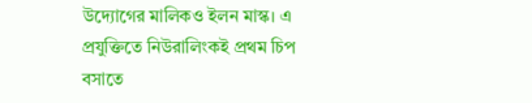উদ্যোগের মালিকও ইলন মাস্ক। এ প্রযুক্তিতে নিউরালিংকই প্রথম চিপ বসাতে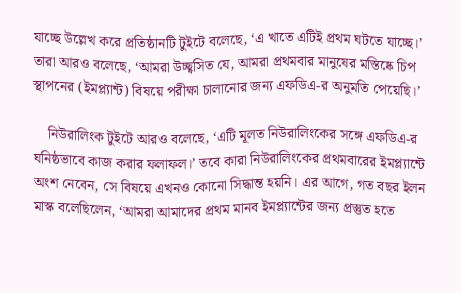যাচ্ছে উল্লেখ করে প্রতিষ্ঠানটি টুইটে বলেছে, ‘এ খাতে এটিই প্রথম ঘটতে যাচ্ছে।’ তারা আরও বলেছে, ‘আমরা উচ্ছ্বসিত যে, আমরা প্রথমবার মানুষের মস্তিষ্কে চিপ স্থাপনের (ইমপ্ল্যান্ট) বিষয়ে পরীক্ষা চালানোর জন্য এফডিএ-র অনুমতি পেয়েছি।’

    নিউরালিংক টুইটে আরও বলেছে, ‘এটি মূলত নিউরালিংকের সঙ্গে এফডিএ-র ঘনিষ্ঠভাবে কাজ করার ফলাফল।’ তবে কারা নিউরালিংকের প্রথমবারের ইমপ্ল্যান্টে অংশ নেবেন, সে বিষয়ে এখনও কোনো সিদ্ধান্ত হয়নি। এর আগে, গত বছর ইলন মাস্ক বলেছিলেন, ‘আমরা আমাদের প্রথম মানব ইমপ্ল্যান্টের জন্য প্রস্তুত হতে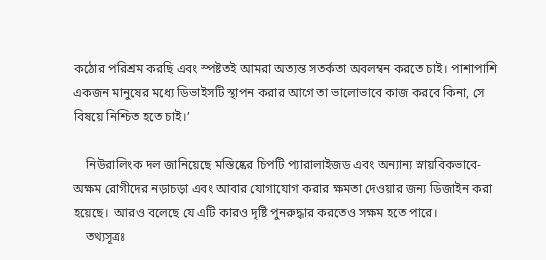কঠোর পরিশ্রম করছি এবং স্পষ্টতই আমরা অত্যন্ত সতর্কতা অবলম্বন করতে চাই। পাশাপাশি একজন মানুষের মধ্যে ডিভাইসটি স্থাপন করার আগে তা ভালোভাবে কাজ করবে কিনা, সে বিষয়ে নিশ্চিত হতে চাই।’

    নিউরালিংক দল জানিয়েছে মস্তিষ্কের চিপটি প্যারালাইজড এবং অন্যান্য স্নায়বিকভাবে-অক্ষম রোগীদের নড়াচড়া এবং আবার যোগাযোগ করার ক্ষমতা দেওয়ার জন্য ডিজাইন করা হয়েছে।  আরও বলেছে যে এটি কারও দৃষ্টি পুনরুদ্ধার করতেও সক্ষম হতে পারে।
    তথ্যসূত্রঃ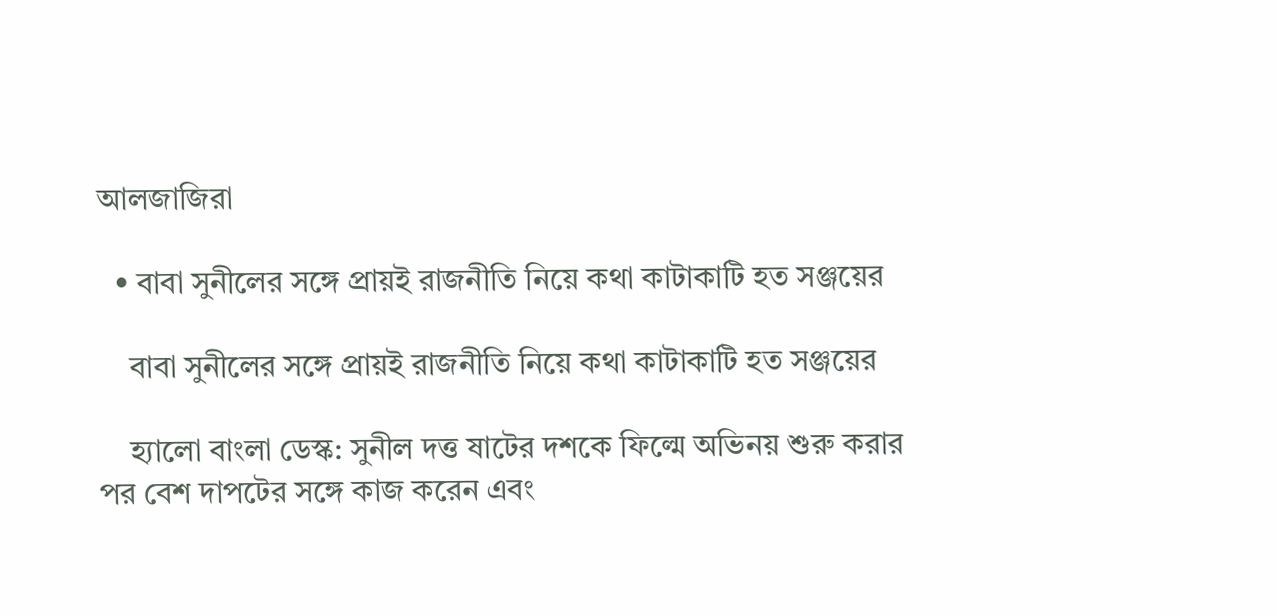আলজাজিরা

  • বাবা সুনীলের সঙ্গে প্রায়ই রাজনীতি নিয়ে কথা কাটাকাটি হত সঞ্জয়ের

    বাবা সুনীলের সঙ্গে প্রায়ই রাজনীতি নিয়ে কথা কাটাকাটি হত সঞ্জয়ের

    হ্যালো বাংলা ডেস্ক: সুনীল দত্ত ষাটের দশকে ফিল্মে অভিনয় শুরু করার পর বেশ দাপটের সঙ্গে কাজ করেন এবং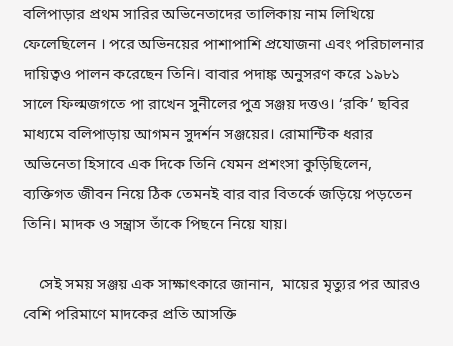বলিপাড়ার প্রথম সারির অভিনেতাদের তালিকায় নাম লিখিয়ে ফেলেছিলেন । পরে অভিনয়ের পাশাপাশি প্রযোজনা এবং পরিচালনার দায়িত্বও পালন করেছেন তিনি। বাবার পদাঙ্ক অনুসরণ করে ১৯৮১ সালে ফিল্মজগতে পা রাখেন সুনীলের পুত্র সঞ্জয় দত্তও। ‘রকি’ ছবির মাধ্যমে বলিপাড়ায় আগমন সুদর্শন সঞ্জয়ের। রোমান্টিক ধরার অভিনেতা হিসাবে এক দিকে তিনি যেমন প্রশংসা কুড়িছিলেন, ব্যক্তিগত জীবন নিয়ে ঠিক তেমনই বার বার বিতর্কে জড়িয়ে পড়তেন তিনি। মাদক ও সন্ত্রাস তাঁকে পিছনে নিয়ে যায়।

    সেই সময় সঞ্জয় এক সাক্ষাৎকারে জানান,  মায়ের মৃত্যুর পর আরও বেশি পরিমাণে মাদকের প্রতি আসক্তি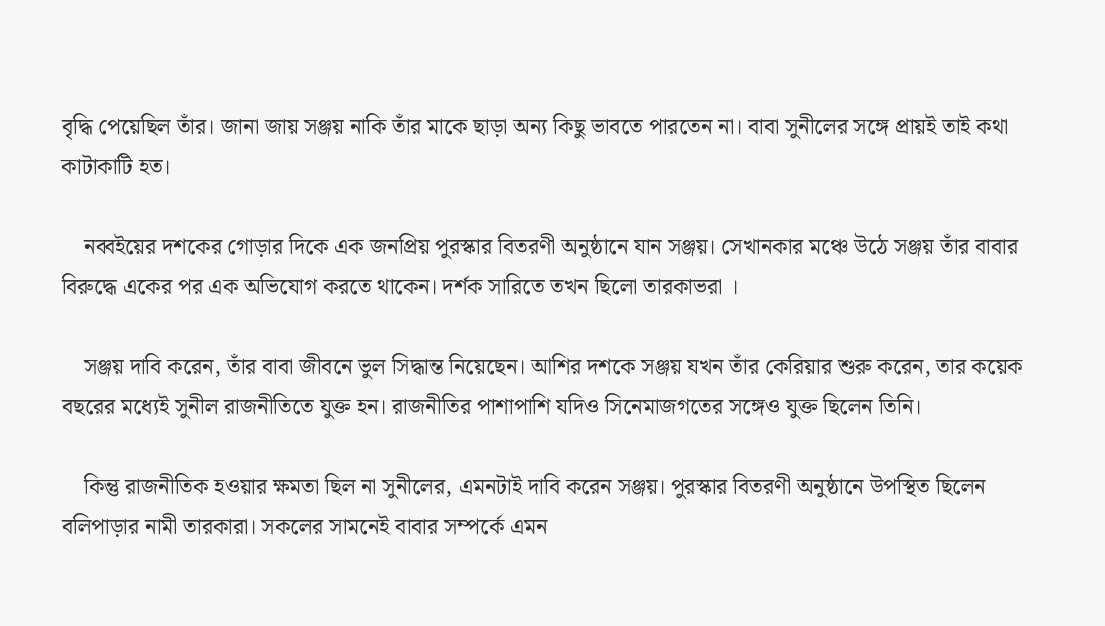বৃদ্ধি পেয়েছিল তাঁর। জানা জায় সঞ্জয় নাকি তাঁর মাকে ছাড়া অন্য কিছু ভাবতে পারতেন না। বাবা সুনীলের সঙ্গে প্রায়ই তাই কথা কাটাকাটি হত।

    নব্বইয়ের দশকের গোড়ার দিকে এক জনপ্রিয় পুরস্কার বিতরণী অনুষ্ঠানে যান সঞ্জয়। সেখানকার মঞ্চে উঠে সঞ্জয় তাঁর বাবার বিরুদ্ধে একের পর এক অভিযোগ করতে থাকেন। দর্শক সারিতে তখন ছিলো তারকাভরা ।

    সঞ্জয় দাবি করেন, তাঁর বাবা জীবনে ভুল সিদ্ধান্ত নিয়েছেন। আশির দশকে সঞ্জয় যখন তাঁর কেরিয়ার শুরু করেন, তার কয়েক বছরের মধ্যেই সুনীল রাজনীতিতে যুক্ত হন। রাজনীতির পাশাপাশি যদিও সিনেমাজগতের সঙ্গেও যুক্ত ছিলেন তিনি।

    কিন্তু রাজনীতিক হওয়ার ক্ষমতা ছিল না সুনীলের, এমনটাই দাবি করেন সঞ্জয়। পুরস্কার বিতরণী অনুষ্ঠানে উপস্থিত ছিলেন বলিপাড়ার নামী তারকারা। সকলের সামনেই বাবার সম্পর্কে এমন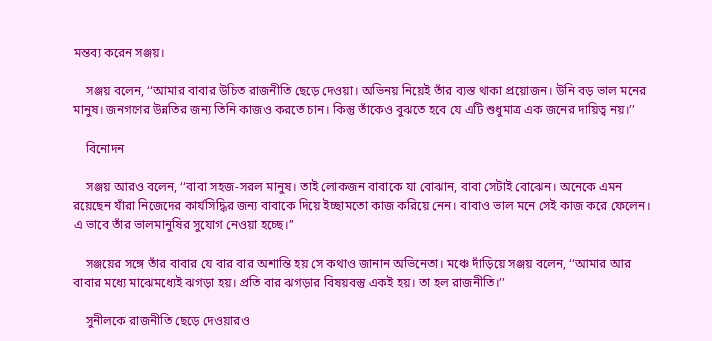মন্তব্য করেন সঞ্জয়।

    সঞ্জয় বলেন, ‘‘আমার বাবার উচিত রাজনীতি ছেড়ে দেওয়া। অভিনয় নিয়েই তাঁর ব্যস্ত থাকা প্রয়োজন। উনি বড় ভাল মনের মানুষ। জনগণের উন্নতির জন্য তিনি কাজও করতে চান। কিন্তু তাঁকেও বুঝতে হবে যে এটি শুধুমাত্র এক জনের দায়িত্ব নয়।’’

    বিনোদন

    সঞ্জয় আরও বলেন, ‘‘বাবা সহজ-সরল মানুষ। তাই লোকজন বাবাকে যা বোঝান, বাবা সেটাই বোঝেন। অনেকে এমন রয়েছেন যাঁরা নিজেদের কার্যসিদ্ধির জন্য বাবাকে দিয়ে ইচ্ছামতো কাজ করিয়ে নেন। বাবাও ভাল মনে সেই কাজ করে ফেলেন। এ ভাবে তাঁর ভালমানুষির সুযোগ নেওয়া হচ্ছে।’’

    সঞ্জয়ের সঙ্গে তাঁর বাবার যে বার বার অশান্তি হয় সে কথাও জানান অভিনেতা। মঞ্চে দাঁড়িয়ে সঞ্জয় বলেন, ‘‘আমার আর বাবার মধ্যে মাঝেমধ্যেই ঝগড়া হয়। প্রতি বার ঝগড়ার বিষয়বস্তু একই হয়। তা হল রাজনীতি।’’

    সুনীলকে রাজনীতি ছেড়ে দেওয়ারও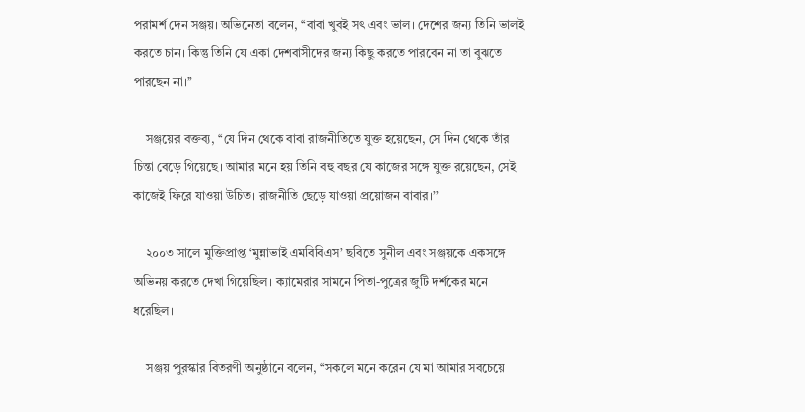পরামর্শ দেন সঞ্জয়। অভিনেতা বলেন, ‘‘বাবা খুবই সৎ এবং ভাল। দেশের জন্য তিনি ভালই করতে চান। কিন্তু তিনি যে একা দেশবাসীদের জন্য কিছু করতে পারবেন না তা বুঝতে পারছেন না।’’

    সঞ্জয়ের বক্তব্য, ‘‘যে দিন থেকে বাবা রাজনীতিতে যুক্ত হয়েছেন, সে দিন থেকে তাঁর চিন্তা বেড়ে গিয়েছে। আমার মনে হয় তিনি বহু বছর যে কাজের সঙ্গে যুক্ত রয়েছেন, সেই কাজেই ফিরে যাওয়া উচিত। রাজনীতি ছেড়ে যাওয়া প্রয়োজন বাবার।’’

    ২০০৩ সালে মুক্তিপ্রাপ্ত ‘মুন্নাভাই এমবিবিএস’ ছবিতে সুনীল এবং সঞ্জয়কে একসঙ্গে অভিনয় করতে দেখা গিয়েছিল। ক্যামেরার সামনে পিতা-পুত্রের জুটি দর্শকের মনে ধরেছিল।

    সঞ্জয় পুরস্কার বিতরণী অনুষ্ঠানে বলেন, ‘‘সকলে মনে করেন যে মা আমার সবচেয়ে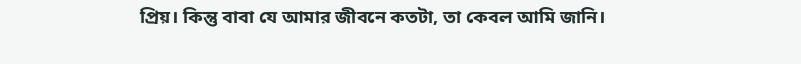প্রিয়। কিন্তু বাবা যে আমার জীবনে কতটা, তা কেবল আমি জানি।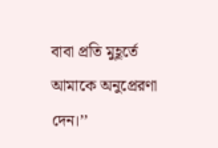বাবা প্রতি মুহূর্তে আমাকে অনুপ্রেরণা দেন।’’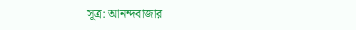সূত্র: আনন্দবাজার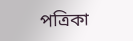পত্রিকা